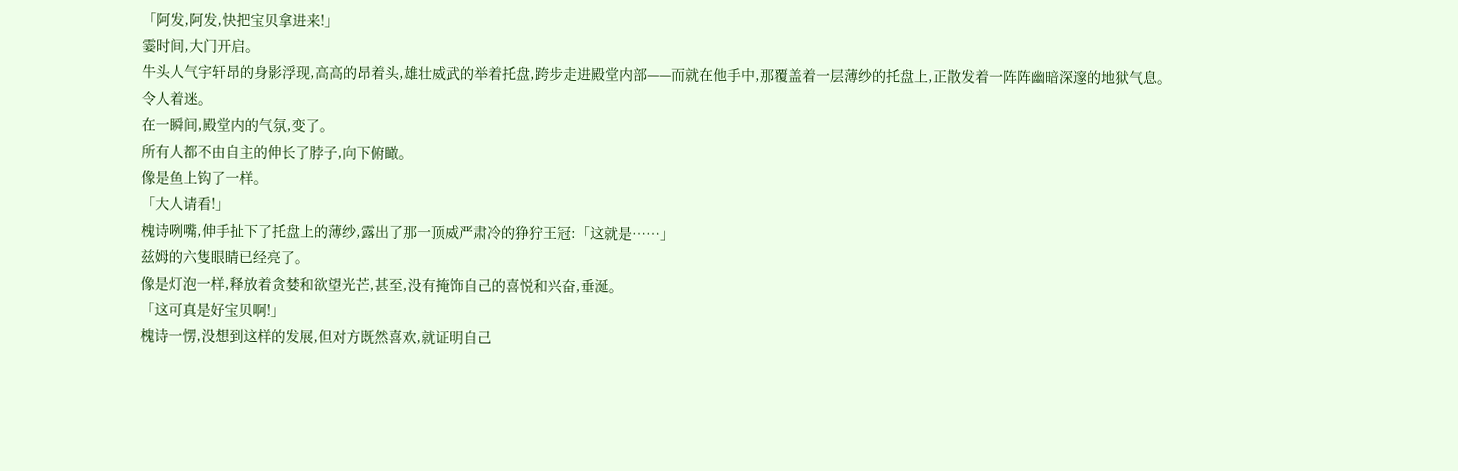「阿发,阿发,快把宝贝拿进来!」
霎时间,大门开启。
牛头人气宇轩昂的身影浮现,高高的昂着头,雄壮威武的举着托盘,跨步走进殿堂内部——而就在他手中,那覆盖着一层薄纱的托盘上,正散发着一阵阵幽暗深邃的地狱气息。
令人着迷。
在一瞬间,殿堂内的气氛,变了。
所有人都不由自主的伸长了脖子,向下俯瞰。
像是鱼上钩了一样。
「大人请看!」
槐诗咧嘴,伸手扯下了托盘上的薄纱,露出了那一顶威严肃冷的狰狞王冠:「这就是……」
兹姆的六隻眼睛已经亮了。
像是灯泡一样,释放着贪婪和欲望光芒,甚至,没有掩饰自己的喜悦和兴奋,垂涎。
「这可真是好宝贝啊!」
槐诗一愣,没想到这样的发展,但对方既然喜欢,就证明自己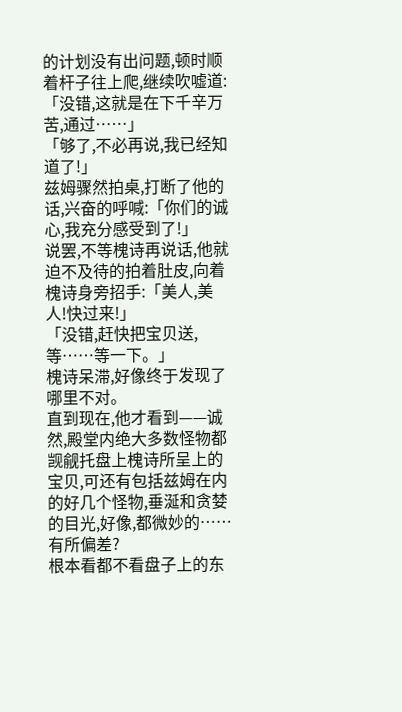的计划没有出问题,顿时顺着杆子往上爬,继续吹嘘道:
「没错,这就是在下千辛万苦,通过……」
「够了,不必再说,我已经知道了!」
兹姆骤然拍桌,打断了他的话,兴奋的呼喊:「你们的诚心,我充分感受到了!」
说罢,不等槐诗再说话,他就迫不及待的拍着肚皮,向着槐诗身旁招手:「美人,美人!快过来!」
「没错,赶快把宝贝送,等……等一下。」
槐诗呆滞,好像终于发现了哪里不对。
直到现在,他才看到——诚然,殿堂内绝大多数怪物都觊觎托盘上槐诗所呈上的宝贝,可还有包括兹姆在内的好几个怪物,垂涎和贪婪的目光,好像,都微妙的……有所偏差?
根本看都不看盘子上的东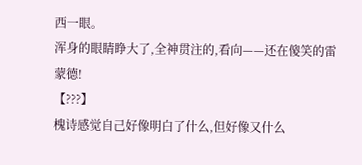西一眼。
浑身的眼睛睁大了,全神贯注的,看向——还在傻笑的雷蒙德!
【???】
槐诗感觉自己好像明白了什么,但好像又什么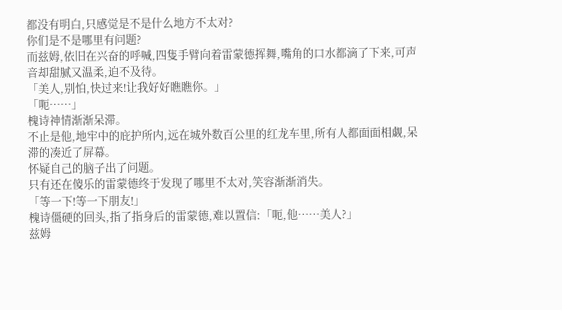都没有明白,只感觉是不是什么地方不太对?
你们是不是哪里有问题?
而兹姆,依旧在兴奋的呼喊,四隻手臂向着雷蒙德挥舞,嘴角的口水都滴了下来,可声音却甜腻又温柔,迫不及待。
「美人,别怕,快过来!让我好好瞧瞧你。」
「呃……」
槐诗神情渐渐呆滞。
不止是他,地牢中的庇护所内,远在城外数百公里的红龙车里,所有人都面面相觑,呆滞的凑近了屏幕。
怀疑自己的脑子出了问题。
只有还在傻乐的雷蒙德终于发现了哪里不太对,笑容渐渐消失。
「等一下!等一下朋友!」
槐诗僵硬的回头,指了指身后的雷蒙德,难以置信:「呃,他……美人?」
兹姆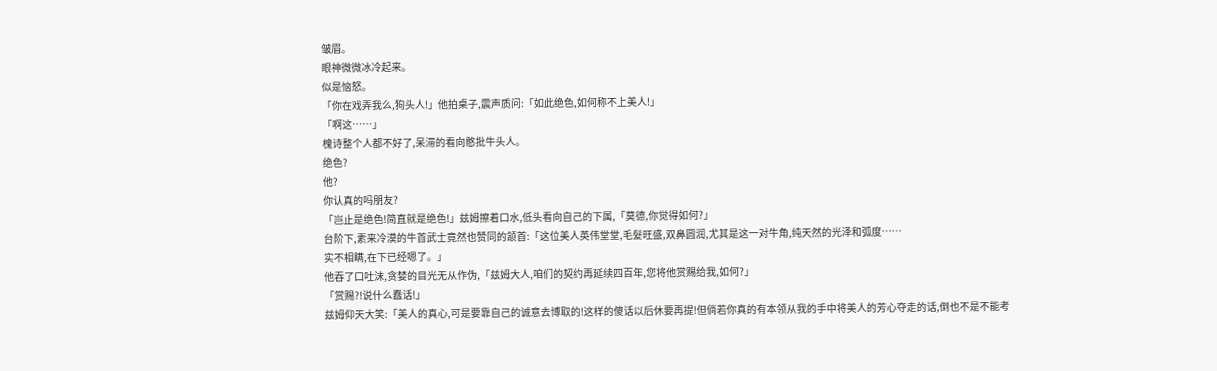皱眉。
眼神微微冰冷起来。
似是恼怒。
「你在戏弄我么,狗头人!」他拍桌子,震声质问:「如此绝色,如何称不上美人!」
「啊这……」
槐诗整个人都不好了,呆滞的看向憨批牛头人。
绝色?
他?
你认真的吗朋友?
「岂止是绝色!简直就是绝色!」兹姆擦着口水,低头看向自己的下属,「莫德,你觉得如何?」
台阶下,素来冷漠的牛首武士竟然也赞同的颔首:「这位美人英伟堂堂,毛髮旺盛,双鼻圆润,尤其是这一对牛角,纯天然的光泽和弧度……
实不相瞒,在下已经嗯了。」
他吞了口吐沫,贪婪的目光无从作伪,「兹姆大人,咱们的契约再延续四百年,您将他赏赐给我,如何?」
「赏赐?!说什么蠢话!」
兹姆仰天大笑:「美人的真心,可是要靠自己的诚意去博取的!这样的傻话以后休要再提!但倘若你真的有本领从我的手中将美人的芳心夺走的话,倒也不是不能考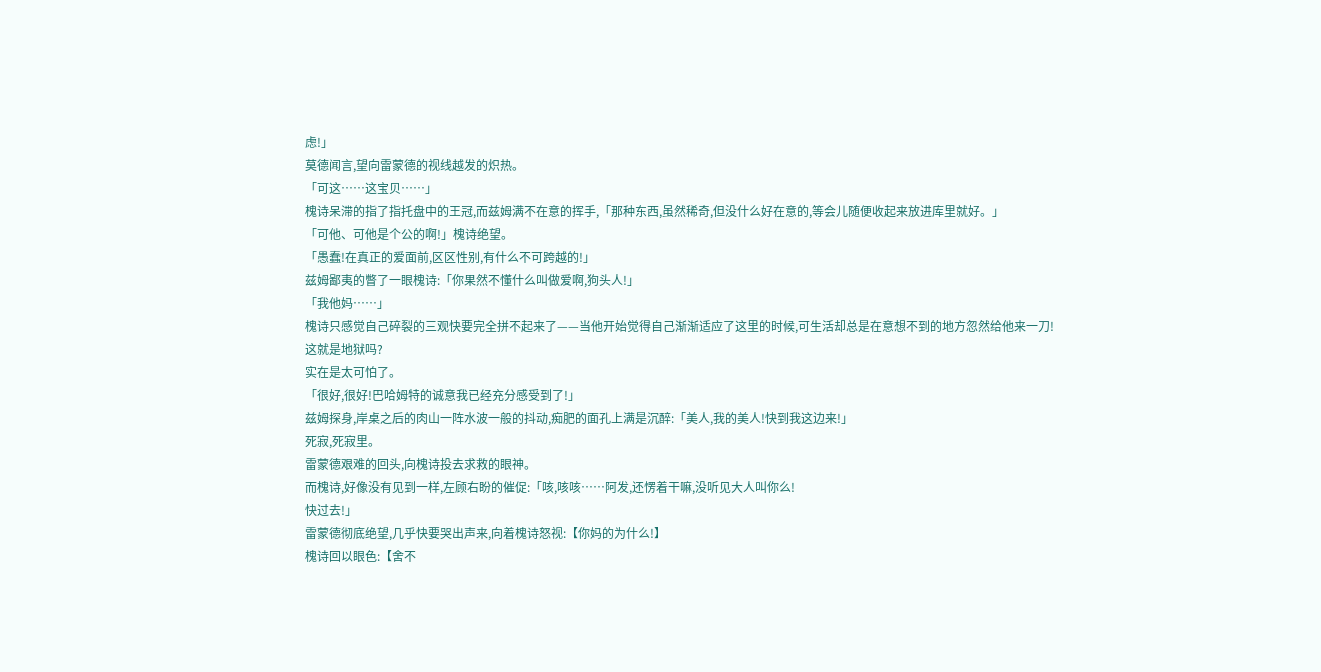虑!」
莫德闻言,望向雷蒙德的视线越发的炽热。
「可这……这宝贝……」
槐诗呆滞的指了指托盘中的王冠,而兹姆满不在意的挥手,「那种东西,虽然稀奇,但没什么好在意的,等会儿随便收起来放进库里就好。」
「可他、可他是个公的啊!」槐诗绝望。
「愚蠢!在真正的爱面前,区区性别,有什么不可跨越的!」
兹姆鄙夷的瞥了一眼槐诗:「你果然不懂什么叫做爱啊,狗头人!」
「我他妈……」
槐诗只感觉自己碎裂的三观快要完全拼不起来了——当他开始觉得自己渐渐适应了这里的时候,可生活却总是在意想不到的地方忽然给他来一刀!
这就是地狱吗?
实在是太可怕了。
「很好,很好!巴哈姆特的诚意我已经充分感受到了!」
兹姆探身,岸桌之后的肉山一阵水波一般的抖动,痴肥的面孔上满是沉醉:「美人,我的美人!快到我这边来!」
死寂,死寂里。
雷蒙德艰难的回头,向槐诗投去求救的眼神。
而槐诗,好像没有见到一样,左顾右盼的催促:「咳,咳咳……阿发,还愣着干嘛,没听见大人叫你么!
快过去!」
雷蒙德彻底绝望,几乎快要哭出声来,向着槐诗怒视:【你妈的为什么!】
槐诗回以眼色:【舍不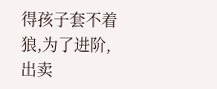得孩子套不着狼,为了进阶,出卖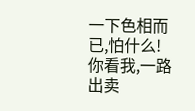一下色相而已,怕什么!你看我,一路出卖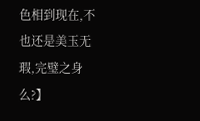色相到现在,不也还是美玉无瑕,完璧之身么?】